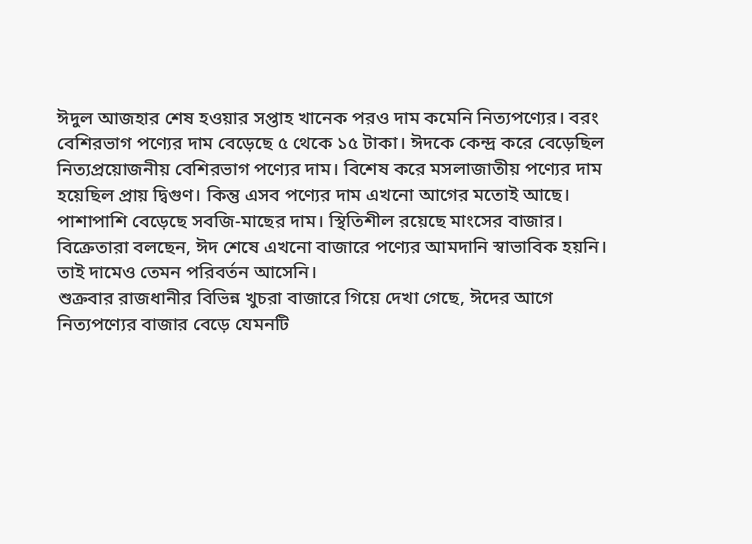ঈদুল আজহার শেষ হওয়ার সপ্তাহ খানেক পরও দাম কমেনি নিত্যপণ্যের। বরং বেশিরভাগ পণ্যের দাম বেড়েছে ৫ থেকে ১৫ টাকা। ঈদকে কেন্দ্র করে বেড়েছিল নিত্যপ্রয়োজনীয় বেশিরভাগ পণ্যের দাম। বিশেষ করে মসলাজাতীয় পণ্যের দাম হয়েছিল প্রায় দ্বিগুণ। কিন্তু এসব পণ্যের দাম এখনো আগের মতোই আছে। পাশাপাশি বেড়েছে সবজি-মাছের দাম। স্থিতিশীল রয়েছে মাংসের বাজার।
বিক্রেতারা বলছেন, ঈদ শেষে এখনো বাজারে পণ্যের আমদানি স্বাভাবিক হয়নি। তাই দামেও তেমন পরিবর্তন আসেনি।
শুক্রবার রাজধানীর বিভিন্ন খুচরা বাজারে গিয়ে দেখা গেছে, ঈদের আগে নিত্যপণ্যের বাজার বেড়ে যেমনটি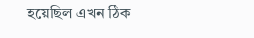হয়েছিল এখন ঠিক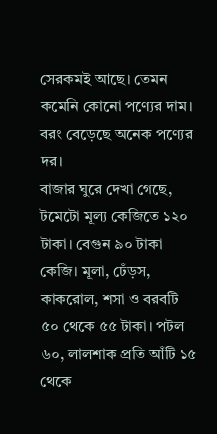সেরকমই আছে। তেমন কমেনি কোনো পণ্যের দাম। বরং বেড়েছে অনেক পণ্যের দর।
বাজার ঘুরে দেখা গেছে, টমেটো মূল্য কেজিতে ১২০ টাকা। বেগুন ৯০ টাকা কেজি। মূলা, ঢেঁড়স, কাকরোল, শসা ও বরবটি ৫০ থেকে ৫৫ টাকা। পটল ৬০, লালশাক প্রতি আঁটি ১৫ থেকে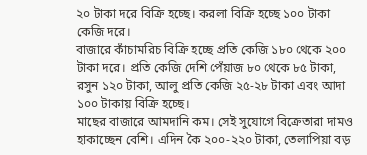২০ টাকা দরে বিক্রি হচ্ছে। করলা বিক্রি হচ্ছে ১০০ টাকা কেজি দরে।
বাজারে কাঁচামরিচ বিক্রি হচ্ছে প্রতি কেজি ১৮০ থেকে ২০০ টাকা দরে। প্রতি কেজি দেশি পেঁয়াজ ৮০ থেকে ৮৫ টাকা, রসুন ১২০ টাকা, আলু প্রতি কেজি ২৫-২৮ টাকা এবং আদা ১০০ টাকায় বিক্রি হচ্ছে।
মাছের বাজারে আমদানি কম। সেই সুযোগে বিক্রেতারা দামও হাকাচ্ছেন বেশি। এদিন কৈ ২০০-২২০ টাকা, তেলাপিয়া বড়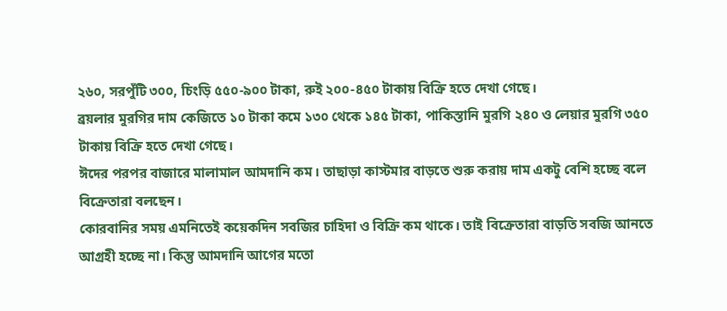২৬০, সরপুঁটি ৩০০, চিংড়ি ৫৫০-৯০০ টাকা, রুই ২০০-৪৫০ টাকায় বিক্রি হতে দেখা গেছে।
ব্রয়লার মুরগির দাম কেজিতে ১০ টাকা কমে ১৩০ থেকে ১৪৫ টাকা, পাকিস্তানি মুরগি ২৪০ ও লেয়ার মুরগি ৩৫০ টাকায় বিক্রি হতে দেখা গেছে।
ঈদের পরপর বাজারে মালামাল আমদানি কম। তাছাড়া কাস্টমার বাড়তে শুরু করায় দাম একটু বেশি হচ্ছে বলে বিক্রেতারা বলছেন।
কোরবানির সময় এমনিতেই কয়েকদিন সবজির চাহিদা ও বিক্রি কম থাকে। তাই বিক্রেতারা বাড়তি সবজি আনতে আগ্রহী হচ্ছে না। কিন্তু আমদানি আগের মতো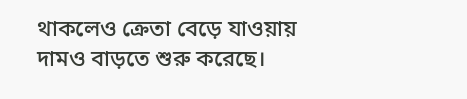থাকলেও ক্রেতা বেড়ে যাওয়ায় দামও বাড়তে শুরু করেছে।